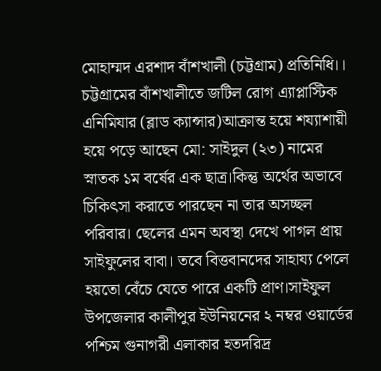মোহাম্মদ এরশাদ বাঁশখালী (চট্টগ্রাম) প্রতিনিধি।।
চট্টগ্রামের বাঁশখালীতে জটিল রোগ এ্যাপ্লাস্টিক এনিমিযার (ব্লাড ক্যান্সার)আক্রান্ত হয়ে শয্যাশায়ী হয়ে পড়ে আছেন মো: সাইদুল (২৩) নামের স্নাতক ১ম বর্ষের এক ছাত্র।কিন্তু অর্থের অভাবে চিকিৎসা করাতে পারছেন না তার অসচ্ছল পরিবার। ছেলের এমন অবস্থা দেখে পাগল প্রায় সাইফুলের বাবা। তবে বিত্তবানদের সাহায্য পেলে হয়তো বেঁচে যেতে পারে একটি প্রাণ।সাইফুল উপজেলার কালীপুর ইউনিয়নের ২ নম্বর ওয়ার্ডের পশ্চিম গুনাগরী এলাকার হতদরিদ্র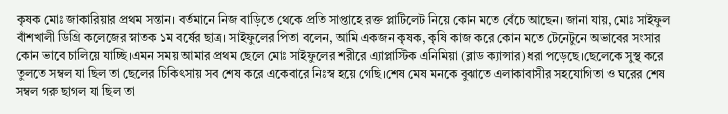কৃষক মোঃ জাকারিয়ার প্রথম সন্তান। বর্তমানে নিজ বাড়িতে থেকে প্রতি সাপ্তাহে রক্ত প্লাটিলেট নিয়ে কোন মতে বেঁচে আছেন। জানা যায়, মোঃ সাইফুল বাঁশখালী ডিগ্রি কলেজের স্নাতক ১ম বর্ষের ছাত্র। সাইফুলের পিতা বলেন, আমি একজন কৃষক, কৃষি কাজ করে কোন মতে টেনেটুনে অভাবের সংসার কোন ভাবে চালিয়ে যাচ্ছি।এমন সময় আমার প্রথম ছেলে মোঃ সাইফুলের শরীরে এ্যাপ্লাস্টিক এনিমিয়া (ব্লাড ক্যান্সার)ধরা পড়েছে।ছেলেকে সুস্থ করে তুলতে সম্বল যা ছিল তা ছেলের চিকিৎসায় সব শেষ করে একেবারে নিঃস্ব হয়ে গেছি।শেষ মেষ মনকে বুঝাতে এলাকাবাসীর সহযোগিতা ও ঘরের শেষ সম্বল গরু ছাগল যা ছিল তা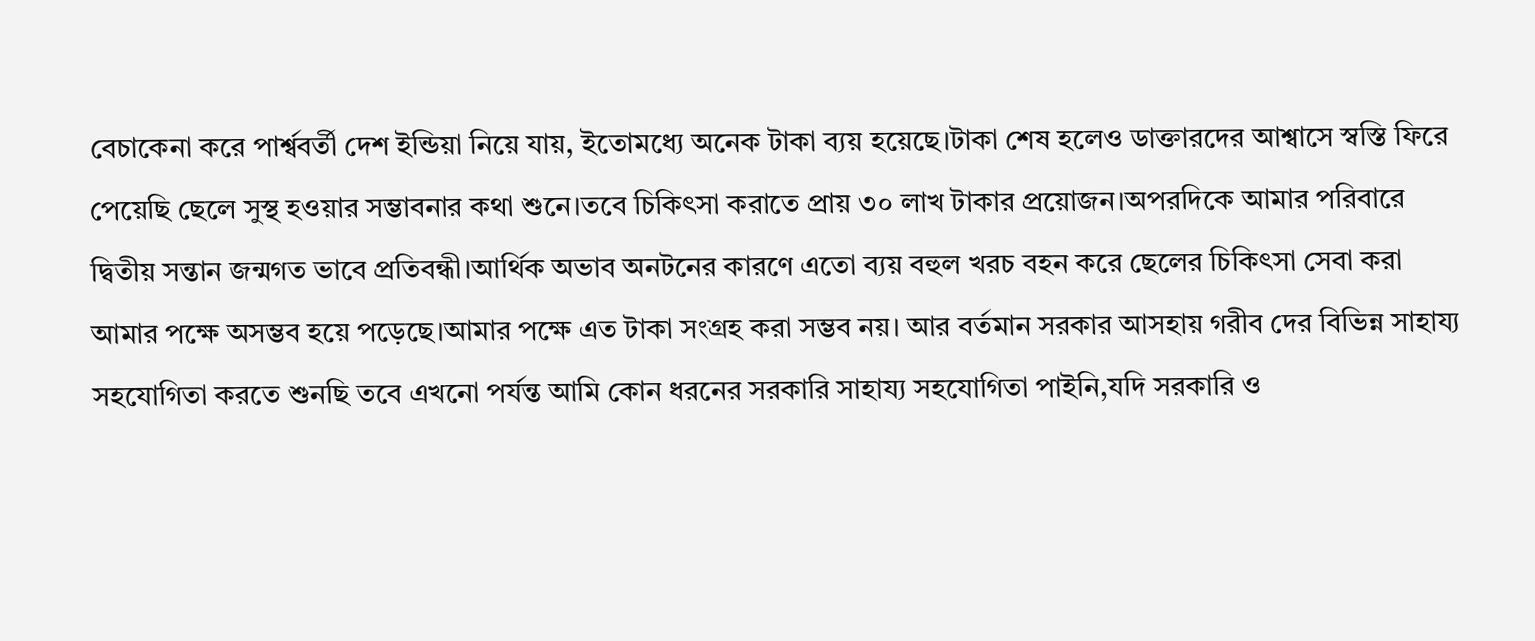বেচাকেনা করে পার্শ্ববর্তী দেশ ইন্ডিয়া নিয়ে যায়, ইতোমধ্যে অনেক টাকা ব্যয় হয়েছে।টাকা শেষ হলেও ডাক্তারদের আশ্বাসে স্বস্তি ফিরে পেয়েছি ছেলে সুস্থ হওয়ার সম্ভাবনার কথা শুনে।তবে চিকিৎসা করাতে প্রায় ৩০ লাখ টাকার প্রয়োজন।অপরদিকে আমার পরিবারে দ্বিতীয় সন্তান জন্মগত ভাবে প্রতিবন্ধী।আর্থিক অভাব অনটনের কারণে এতো ব্যয় বহুল খরচ বহন করে ছেলের চিকিৎসা সেবা করা আমার পক্ষে অসম্ভব হয়ে পড়েছে।আমার পক্ষে এত টাকা সংগ্রহ করা সম্ভব নয়। আর বর্তমান সরকার আসহায় গরীব দের বিভিন্ন সাহায্য সহযোগিতা করতে শুনছি তবে এখনো পর্যন্ত আমি কোন ধরনের সরকারি সাহায্য সহযোগিতা পাইনি,যদি সরকারি ও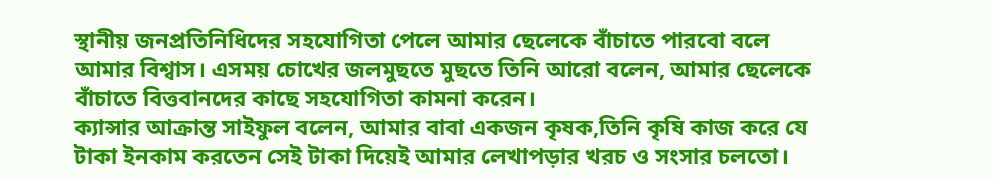স্থানীয় জনপ্রতিনিধিদের সহযোগিতা পেলে আমার ছেলেকে বাঁচাতে পারবো বলে আমার বিশ্বাস। এসময় চোখের জলমুছতে মুছতে তিনি আরো বলেন, আমার ছেলেকে বাঁচাতে বিত্তবানদের কাছে সহযোগিতা কামনা করেন।
ক্যান্সার আক্রান্ত সাইফুল বলেন, আমার বাবা একজন কৃষক,তিনি কৃষি কাজ করে যে টাকা ইনকাম করতেন সেই টাকা দিয়েই আমার লেখাপড়ার খরচ ও সংসার চলতো।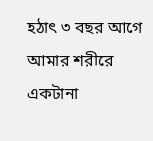হঠাৎ ৩ বছর আগে আমার শরীরে একটানা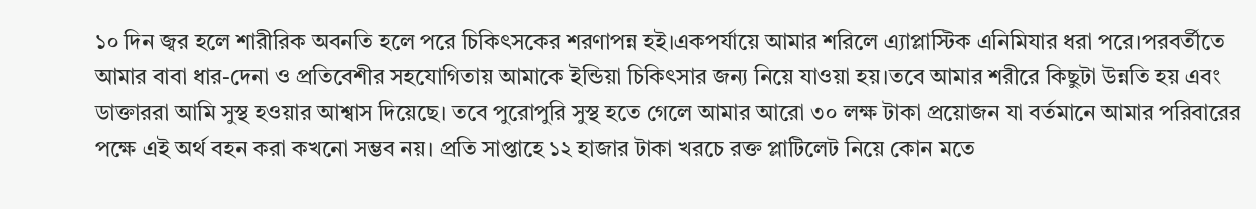১০ দিন জ্বর হলে শারীরিক অবনতি হলে পরে চিকিৎসকের শরণাপন্ন হই।একপর্যায়ে আমার শরিলে এ্যাপ্লাস্টিক এনিমিযার ধরা পরে।পরবর্তীতে আমার বাবা ধার-দেনা ও প্রতিবেশীর সহযোগিতায় আমাকে ইন্ডিয়া চিকিৎসার জন্য নিয়ে যাওয়া হয়।তবে আমার শরীরে কিছুটা উন্নতি হয় এবং ডাক্তাররা আমি সুস্থ হওয়ার আশ্বাস দিয়েছে। তবে পুরোপুরি সুস্থ হতে গেলে আমার আরো ৩০ লক্ষ টাকা প্রয়োজন যা বর্তমানে আমার পরিবারের পক্ষে এই অর্থ বহন করা কখনো সম্ভব নয়। প্রতি সাপ্তাহে ১২ হাজার টাকা খরচে রক্ত প্লাটিলেট নিয়ে কোন মতে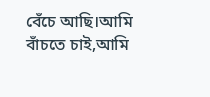বেঁচে আছি।আমি বাঁচতে চাই,আমি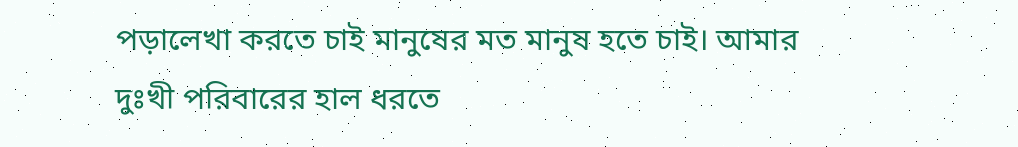পড়ালেখা করতে চাই মানুষের মত মানুষ হতে চাই। আমার দুঃখী পরিবারের হাল ধরতে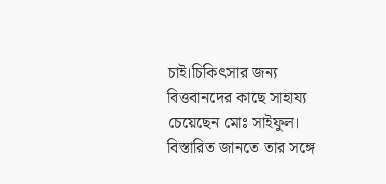চাই।চিকিৎসার জন্য বিত্তবানদের কাছে সাহায্য চেয়েছেন মোঃ সাইফুল। বিস্তারিত জানতে তার সঙ্গে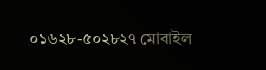০১৬২৮-৫০২৮২৭ মোবাইল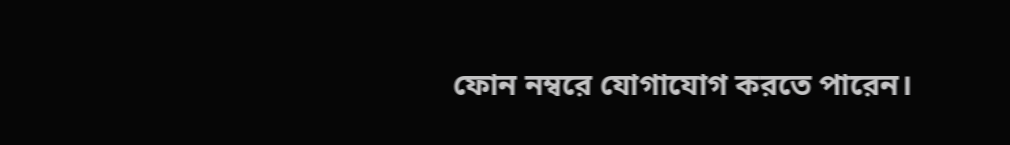ফোন নম্বরে যোগাযোগ করতে পারেন।